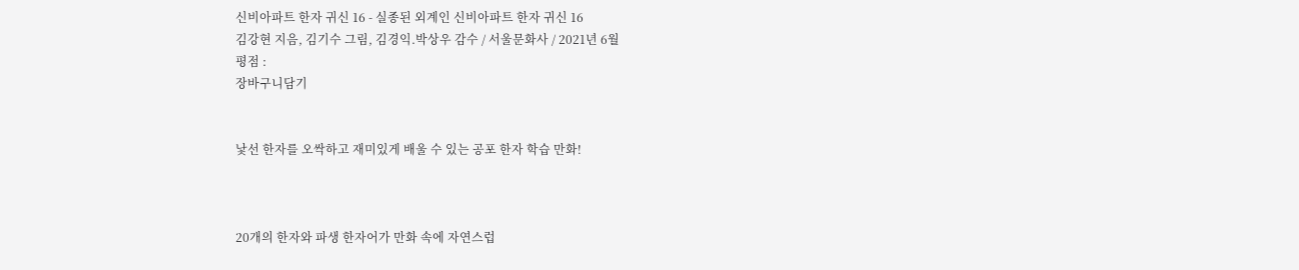신비아파트 한자 귀신 16 - 실종된 외계인 신비아파트 한자 귀신 16
김강현 지음, 김기수 그림, 김경익.박상우 감수 / 서울문화사 / 2021년 6월
평점 :
장바구니담기


낯선 한자를 오싹하고 재미있게 배울 수 있는 공포 한자 학습 만화!



20개의 한자와 파생 한자어가 만화 속에 자연스럽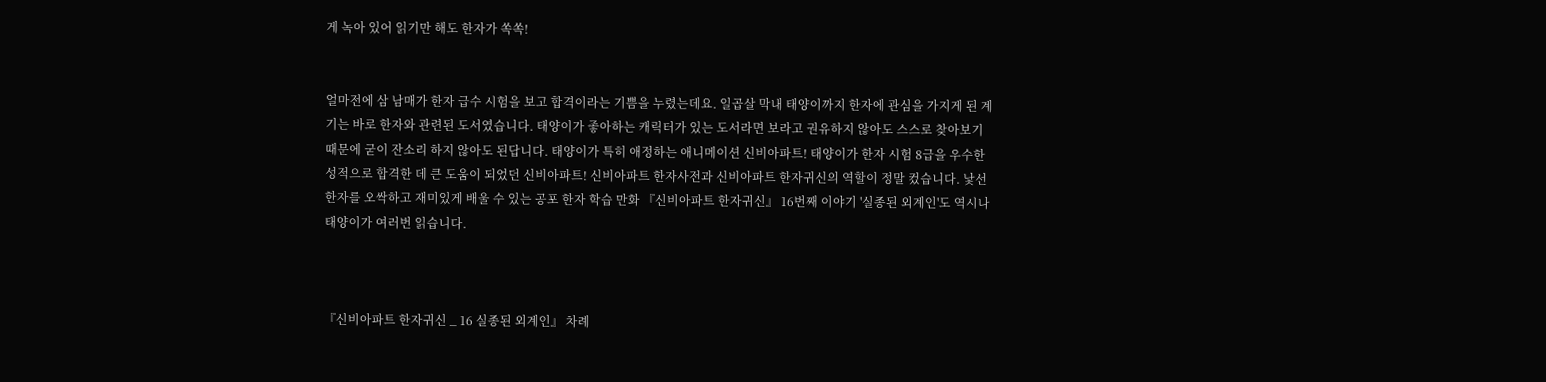게 녹아 있어 읽기만 해도 한자가 쏙쏙!


얼마전에 삼 남매가 한자 급수 시험을 보고 합격이라는 기쁨을 누렸는데요. 일곱살 막내 태양이까지 한자에 관심을 가지게 된 계기는 바로 한자와 관련된 도서였습니다. 태양이가 좋아하는 캐릭터가 있는 도서라면 보라고 권유하지 않아도 스스로 찾아보기 때문에 굳이 잔소리 하지 않아도 된답니다. 태양이가 특히 애정하는 애니메이션 신비아파트! 태양이가 한자 시험 8급을 우수한 성적으로 합격한 데 큰 도움이 되었던 신비아파트! 신비아파트 한자사전과 신비아파트 한자귀신의 역할이 정말 컸습니다. 낯선 한자를 오싹하고 재미있게 배울 수 있는 공포 한자 학습 만화 『신비아파트 한자귀신』 16번째 이야기 '실종된 외계인'도 역시나 태양이가 여러번 읽습니다.



『신비아파트 한자귀신 _ 16 실종된 외계인』 차례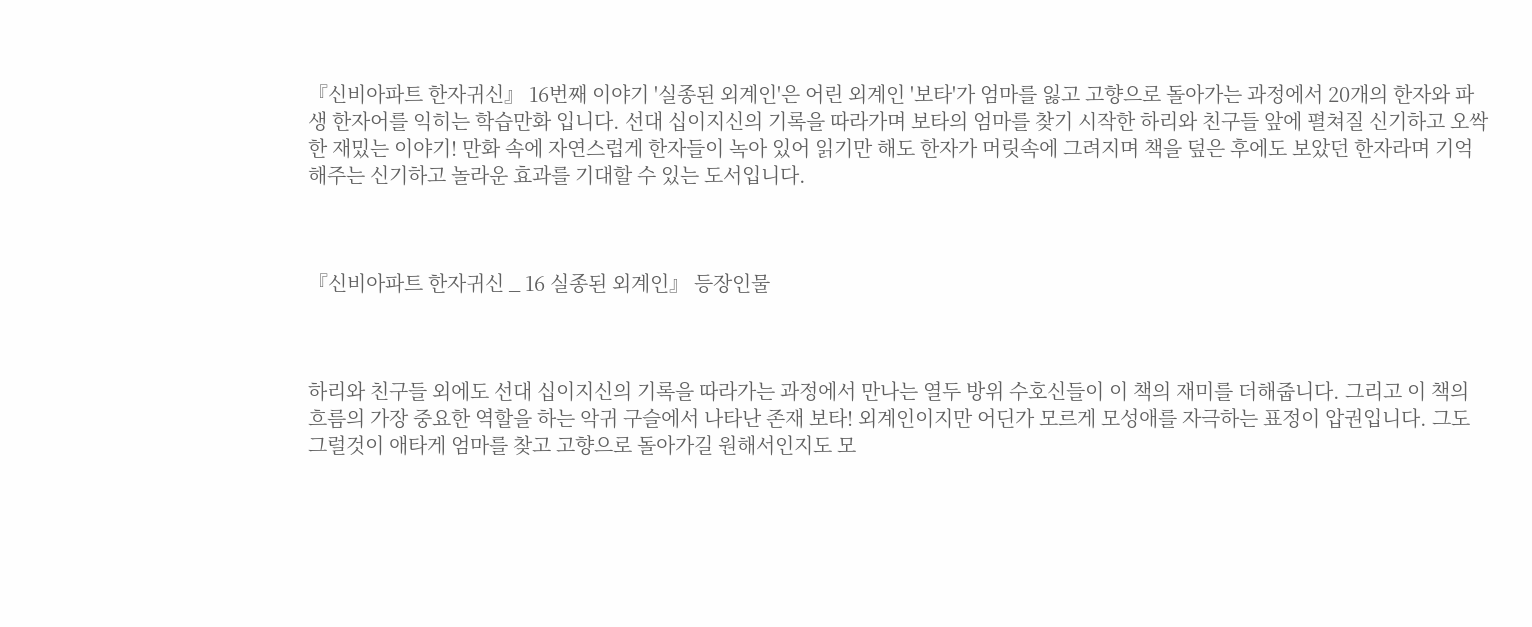『신비아파트 한자귀신』 16번째 이야기 '실종된 외계인'은 어린 외계인 '보타'가 엄마를 잃고 고향으로 돌아가는 과정에서 20개의 한자와 파생 한자어를 익히는 학습만화 입니다. 선대 십이지신의 기록을 따라가며 보타의 엄마를 찾기 시작한 하리와 친구들 앞에 펼쳐질 신기하고 오싹한 재밌는 이야기! 만화 속에 자연스럽게 한자들이 녹아 있어 읽기만 해도 한자가 머릿속에 그려지며 책을 덮은 후에도 보았던 한자라며 기억해주는 신기하고 놀라운 효과를 기대할 수 있는 도서입니다.



『신비아파트 한자귀신 _ 16 실종된 외계인』 등장인물



하리와 친구들 외에도 선대 십이지신의 기록을 따라가는 과정에서 만나는 열두 방위 수호신들이 이 책의 재미를 더해줍니다. 그리고 이 책의 흐름의 가장 중요한 역할을 하는 악귀 구슬에서 나타난 존재 보타! 외계인이지만 어딘가 모르게 모성애를 자극하는 표정이 압권입니다. 그도 그럴것이 애타게 엄마를 찾고 고향으로 돌아가길 원해서인지도 모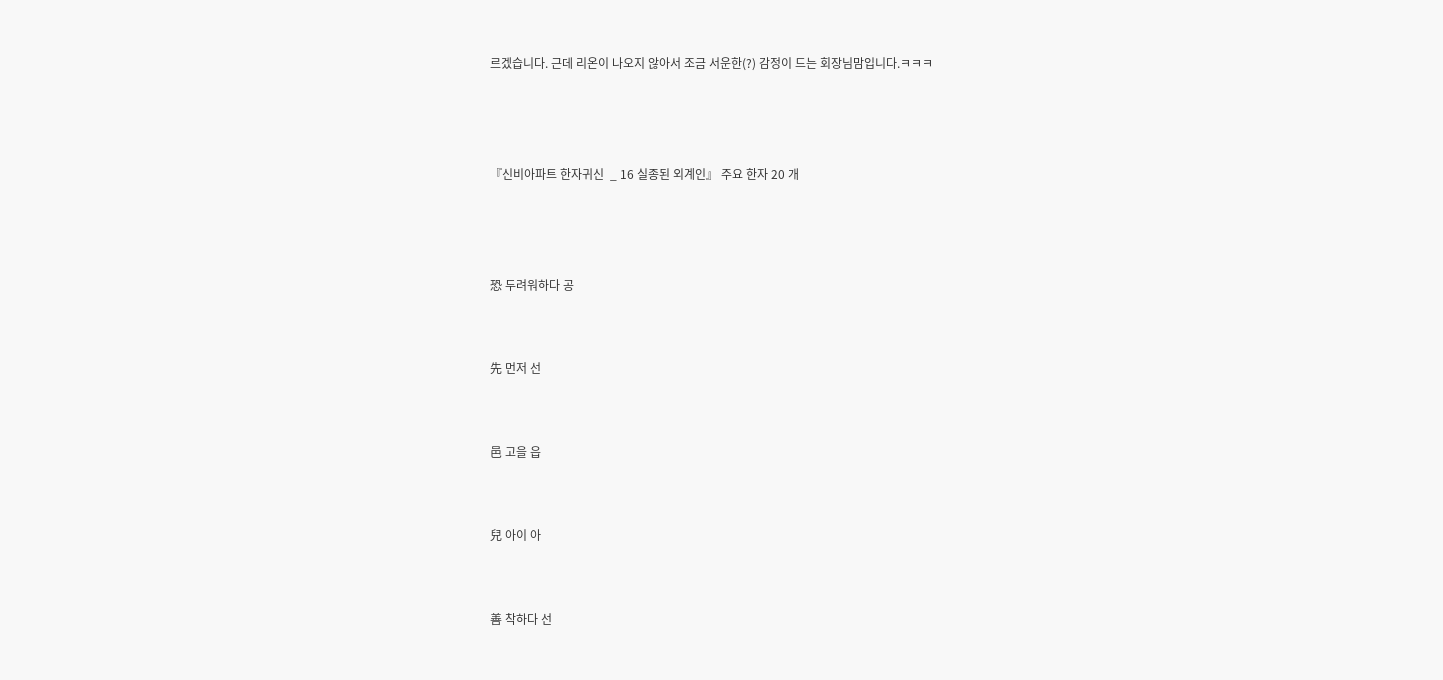르겠습니다. 근데 리온이 나오지 않아서 조금 서운한(?) 감정이 드는 회장님맘입니다.ㅋㅋㅋ



『신비아파트 한자귀신  _ 16 실종된 외계인』 주요 한자 20 개



恐 두려워하다 공


先 먼저 선


邑 고을 읍


兒 아이 아


善 착하다 선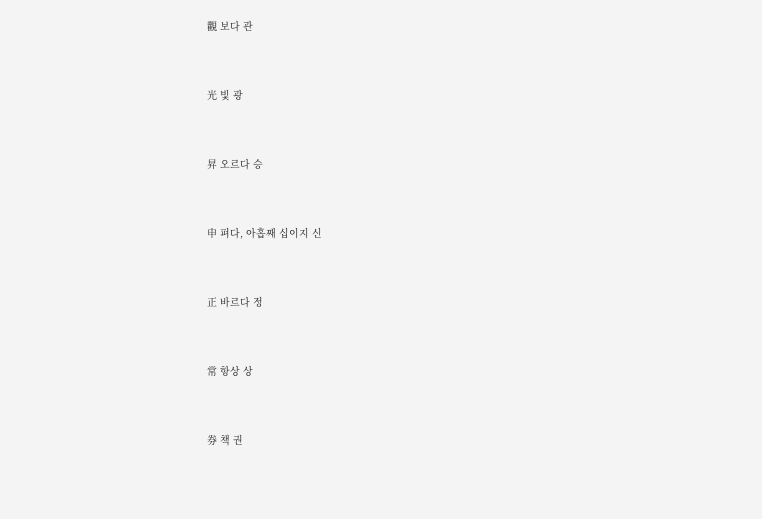觀 보다 관


光 빛 광


昇 오르다 승


申 펴다, 아홉째 십이지 신


正 바르다 정


常 항상 상


券 책 권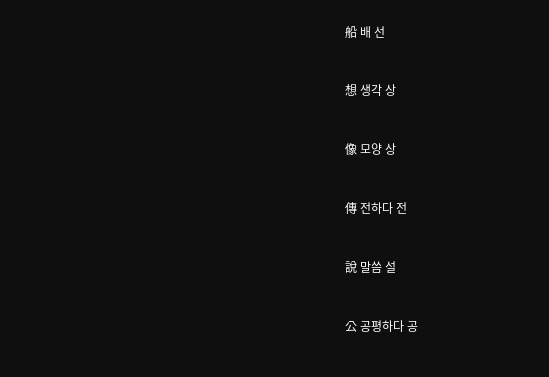船 배 선


想 생각 상


像 모양 상


傳 전하다 전


說 말씀 설


公 공평하다 공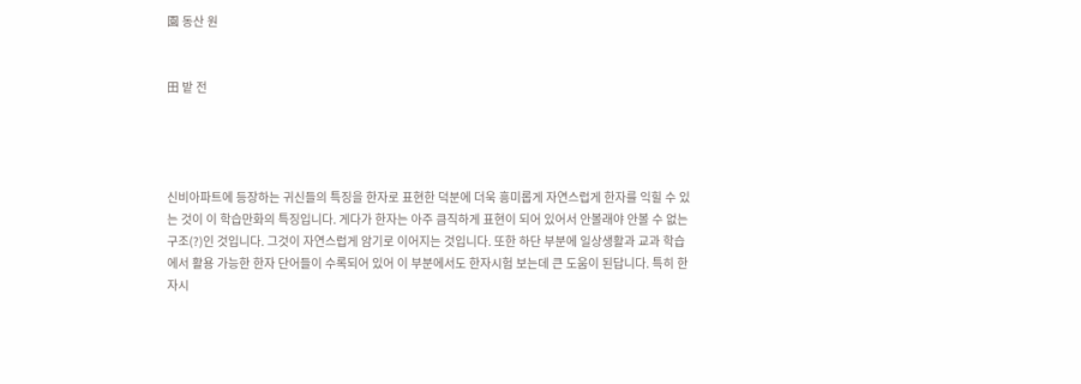園 동산 원


田 밭 전




신비아파트에 등장하는 귀신들의 특징을 한자로 표현한 덕분에 더욱 흥미롭게 자연스럽게 한자를 익힐 수 있는 것이 이 학습만화의 특징입니다. 게다가 한자는 아주 큼직하게 표현이 되어 있어서 안볼래야 안볼 수 없는 구조(?)인 것입니다. 그것이 자연스럽게 암기로 이어지는 것입니다. 또한 하단 부분에 일상생활과 교과 학습에서 활용 가능한 한자 단어들이 수록되어 있어 이 부분에서도 한자시험 보는데 큰 도움이 된답니다. 특히 한자시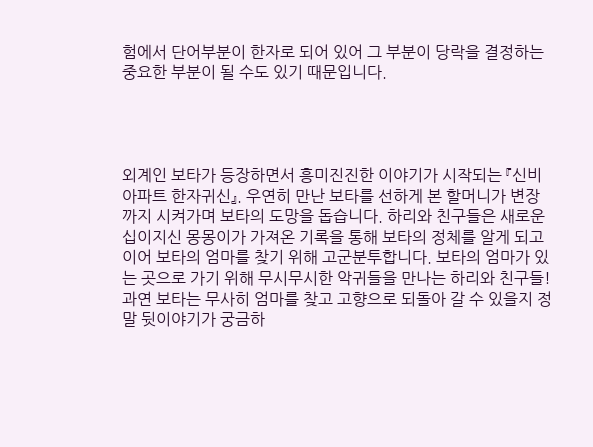험에서 단어부분이 한자로 되어 있어 그 부분이 당락을 결정하는 중요한 부분이 될 수도 있기 때문입니다.




외계인 보타가 등장하면서 흥미진진한 이야기가 시작되는 『신비아파트 한자귀신』. 우연히 만난 보타를 선하게 본 할머니가 변장까지 시켜가며 보타의 도망을 돕습니다. 하리와 친구들은 새로운 십이지신 몽몽이가 가져온 기록을 통해 보타의 정체를 알게 되고 이어 보타의 엄마를 찾기 위해 고군분투합니다. 보타의 엄마가 있는 곳으로 가기 위해 무시무시한 악귀들을 만나는 하리와 친구들! 과연 보타는 무사히 엄마를 찾고 고향으로 되돌아 갈 수 있을지 정말 뒷이야기가 궁금하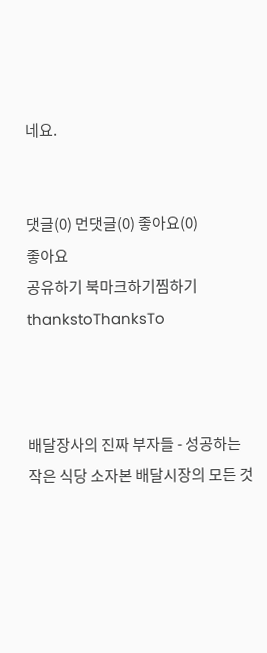네요.


댓글(0) 먼댓글(0) 좋아요(0)
좋아요
공유하기 북마크하기찜하기 thankstoThanksTo



배달장사의 진짜 부자들 - 성공하는 작은 식당 소자본 배달시장의 모든 것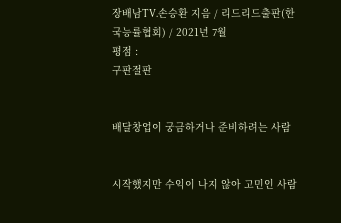장배남TV.손승환 지음 / 리드리드출판(한국능률협회) / 2021년 7월
평점 :
구판절판


배달창업이 궁금하거나 준비하려는 사람


시작했지만 수익이 나지 않아 고민인 사람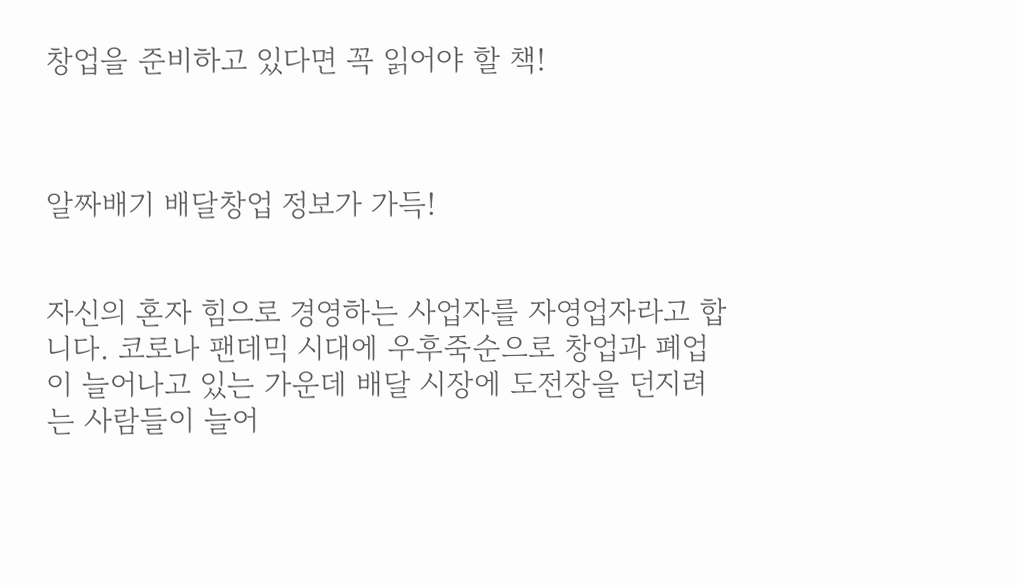창업을 준비하고 있다면 꼭 읽어야 할 책!



알짜배기 배달창업 정보가 가득!


자신의 혼자 힘으로 경영하는 사업자를 자영업자라고 합니다. 코로나 팬데믹 시대에 우후죽순으로 창업과 폐업이 늘어나고 있는 가운데 배달 시장에 도전장을 던지려는 사람들이 늘어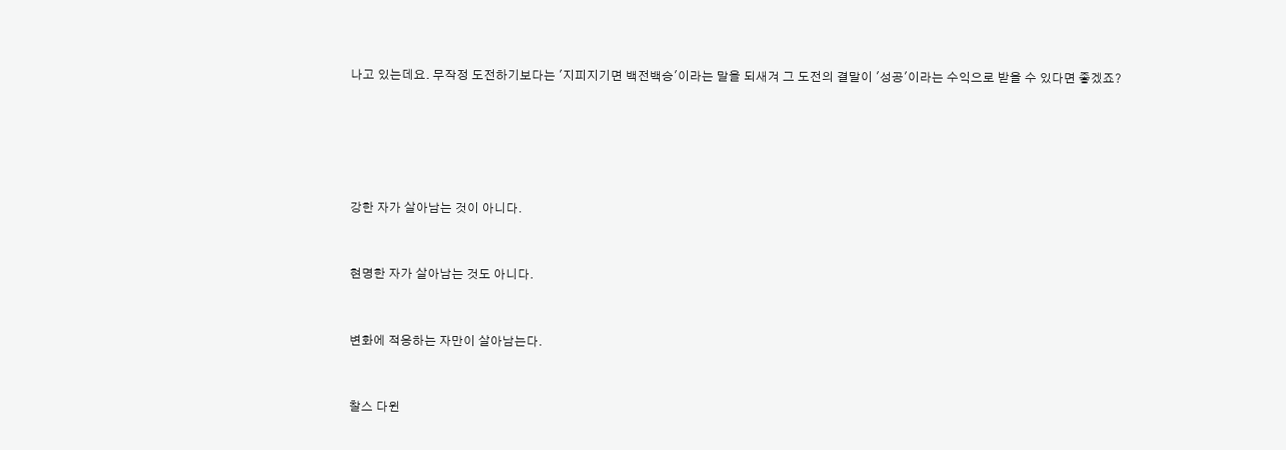나고 있는데요. 무작정 도전하기보다는 '지피지기면 백전백승'이라는 말을 되새겨 그 도전의 결말이 '성공'이라는 수익으로 받을 수 있다면 좋겠죠?





강한 자가 살아남는 것이 아니다.


현명한 자가 살아남는 것도 아니다.


변화에 적응하는 자만이 살아남는다.


찰스 다윈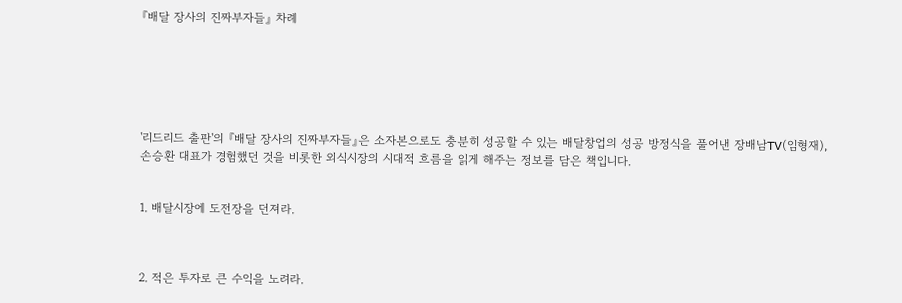『배달 장사의 진짜부자들』 차례






'리드리드 출판'의 『배달 장사의 진짜부자들』은 소자본으로도 충분히 성공할 수 있는 배달창업의 성공 방정식을 풀어낸 장배남TV(임형재), 손승환 대표가 경험했던 것을 비롯한 외식시장의 시대적 흐름을 읽게 해주는 정보를 담은 책입니다.


1. 배달시장에 도전장을 던져라.



2. 적은 투자로 큰 수익을 노려라.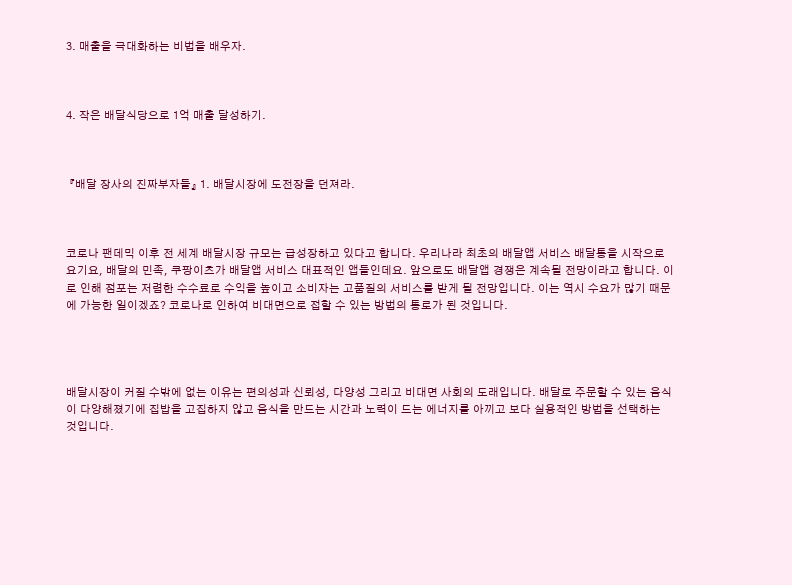3. 매출을 극대화하는 비법을 배우자.



4. 작은 배달식당으로 1억 매출 달성하기.



 『배달 장사의 진짜부자들』 1. 배달시장에 도전장을 던져라.



코로나 팬데믹 이후 전 세계 배달시장 규모는 급성장하고 있다고 합니다. 우리나라 최초의 배달앱 서비스 배달통을 시작으로 요기요, 배달의 민족, 쿠팡이츠가 배달앱 서비스 대표적인 앱들인데요. 앞으로도 배달앱 경쟁은 계속될 전망이라고 합니다. 이로 인해 점포는 저렴한 수수료로 수익을 높이고 소비자는 고품질의 서비스를 받게 될 전망입니다. 이는 역시 수요가 많기 때문에 가능한 일이겠죠? 코로나로 인하여 비대면으로 접할 수 있는 방법의 통로가 된 것입니다.




배달시장이 커질 수밖에 없는 이유는 편의성과 신뢰성, 다양성 그리고 비대면 사회의 도래입니다. 배달로 주문할 수 있는 음식이 다양해졌기에 집밥을 고집하지 않고 음식을 만드는 시간과 노력이 드는 에너지를 아끼고 보다 실용적인 방법을 선택하는 것입니다.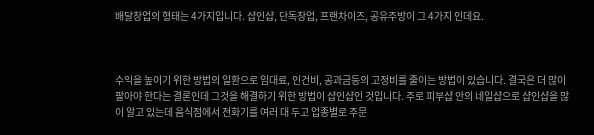배달창업의 형태는 4가지입니다. 샵인샵, 단독창업, 프랜차이즈, 공유주방이 그 4가지 인데요.



수익을 높이기 위한 방법의 일환으로 임대료, 인건비, 공과금등의 고정비를 줄이는 방법이 있습니다. 결국은 더 많이 팔아야 한다는 결론인데 그것을 해결하기 위한 방법이 샵인샵인 것입니다. 주로 피부샵 안의 네일샵으로 샵인샵을 많이 알고 있는데 음식점에서 전화기를 여러 대 두고 업종별로 주문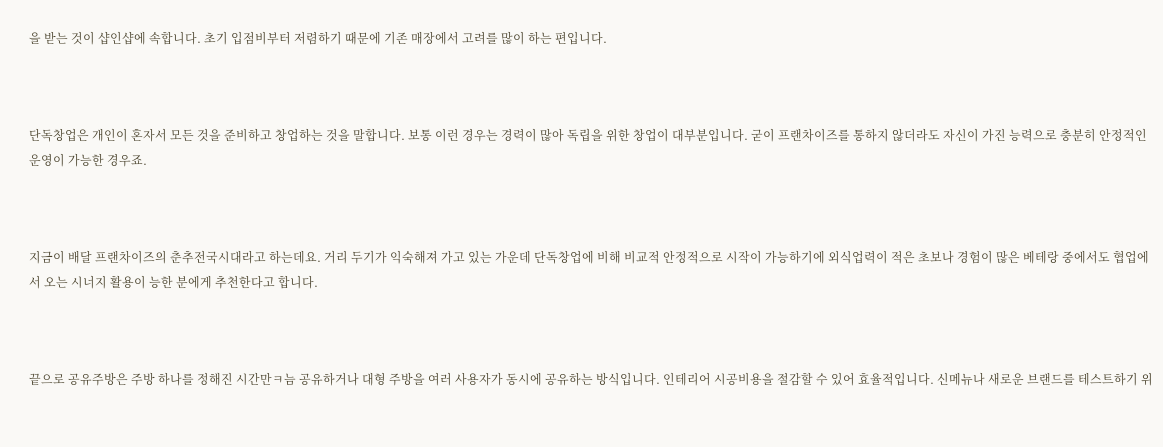을 받는 것이 샵인샵에 속합니다. 초기 입점비부터 저렴하기 때문에 기존 매장에서 고려를 많이 하는 편입니다.



단독창업은 개인이 혼자서 모든 것을 준비하고 창업하는 것을 말합니다. 보통 이런 경우는 경력이 많아 독립을 위한 창업이 대부분입니다. 굳이 프랜차이즈를 통하지 않더라도 자신이 가진 능력으로 충분히 안정적인 운영이 가능한 경우죠.



지금이 배달 프랜차이즈의 춘추전국시대라고 하는데요. 거리 두기가 익숙해져 가고 있는 가운데 단독창업에 비해 비교적 안정적으로 시작이 가능하기에 외식업력이 적은 초보나 경험이 많은 베테랑 중에서도 협업에서 오는 시너지 활용이 능한 분에게 추천한다고 합니다.



끝으로 공유주방은 주방 하나를 정해진 시간만ㅋ늠 공유하거나 대형 주방을 여러 사용자가 동시에 공유하는 방식입니다. 인테리어 시공비용을 절감할 수 있어 효율적입니다. 신메뉴나 새로운 브랜드를 테스트하기 위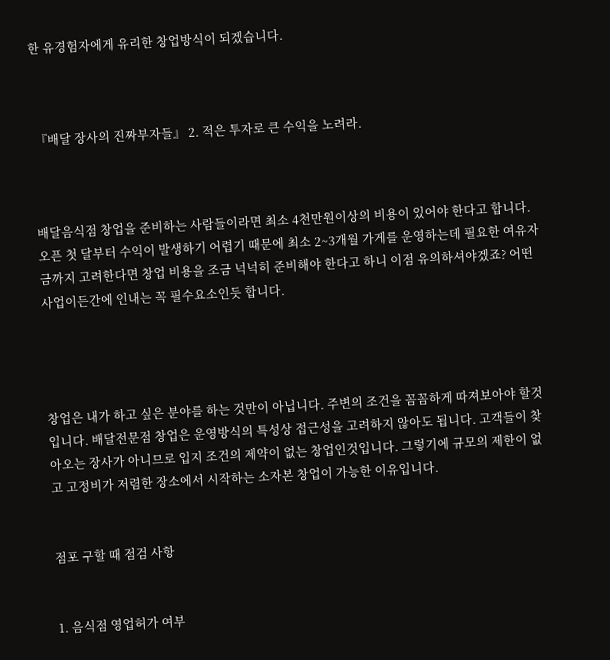한 유경험자에게 유리한 창업방식이 되겠습니다.



 『배달 장사의 진짜부자들』 2. 적은 투자로 큰 수익을 노려라.



배달음식점 창업을 준비하는 사람들이라면 최소 4천만원이상의 비용이 있어야 한다고 합니다. 오픈 첫 달부터 수익이 발생하기 어렵기 때문에 최소 2~3개월 가게를 운영하는데 필요한 여유자금까지 고려한다면 창업 비용을 조금 넉넉히 준비해야 한다고 하니 이점 유의하셔야겠죠? 어떤 사업이든간에 인내는 꼭 필수요소인듯 합니다.




창업은 내가 하고 싶은 분야를 하는 것만이 아닙니다. 주변의 조건을 꼼꼼하게 따져보아야 할것입니다. 배달전문점 창업은 운영방식의 특성상 접근성을 고려하지 않아도 됩니다. 고객들이 찾아오는 장사가 아니므로 입지 조건의 제약이 없는 창업인것입니다. 그렇기에 규모의 제한이 없고 고정비가 저렴한 장소에서 시작하는 소자본 창업이 가능한 이유입니다.


점포 구할 때 점검 사항


1. 음식점 영업허가 여부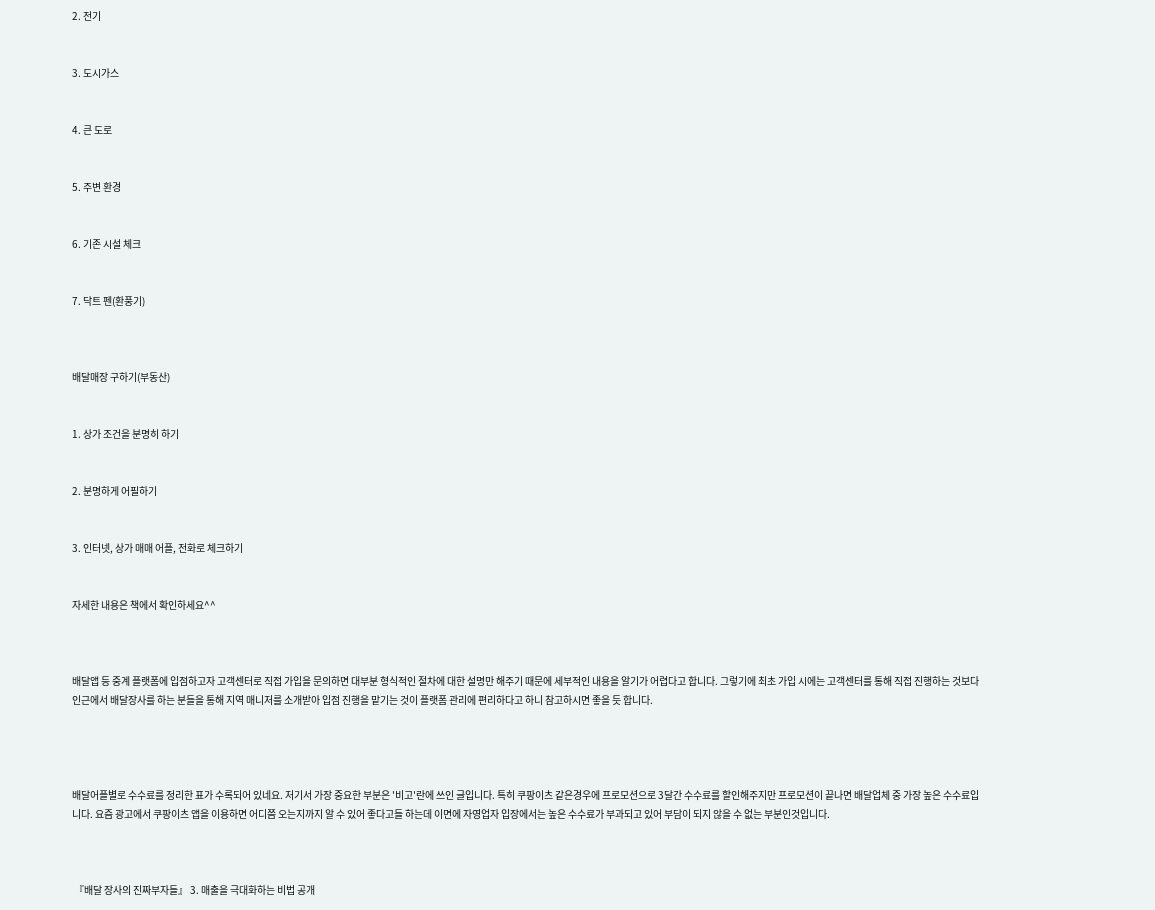2. 전기


3. 도시가스


4. 큰 도로


5. 주변 환경


6. 기존 시설 체크


7. 닥트 펜(환풍기)



배달매장 구하기(부동산)


1. 상가 조건을 분명히 하기


2. 분명하게 어필하기


3. 인터넷, 상가 매매 어플, 전화로 체크하기


자세한 내용은 책에서 확인하세요^^



배달앱 등 중계 플랫폼에 입점하고자 고객센터로 직접 가입을 문의하면 대부분 형식적인 절차에 대한 설명만 해주기 때문에 세부적인 내용을 알기가 어렵다고 합니다. 그렇기에 최초 가입 시에는 고객센터를 통해 직접 진행하는 것보다 인근에서 배달장사를 하는 분들을 통해 지역 매니저를 소개받아 입점 진행을 맡기는 것이 플랫폼 관리에 편리하다고 하니 참고하시면 좋을 듯 합니다.




배달어플별로 수수료를 정리한 표가 수록되어 있네요. 저기서 가장 중요한 부분은 '비고'란에 쓰인 글입니다. 특히 쿠팡이츠 같은경우에 프로모션으로 3달간 수수료를 할인해주지만 프로모션이 끝나면 배달업체 중 가장 높은 수수료입니다. 요즘 광고에서 쿠팡이츠 앱을 이용하면 어디쯤 오는지까지 알 수 있어 좋다고들 하는데 이면에 자영업자 입장에서는 높은 수수료가 부과되고 있어 부담이 되지 않을 수 없는 부분인것입니다.



 『배달 장사의 진짜부자들』 3. 매출을 극대화하는 비법 공개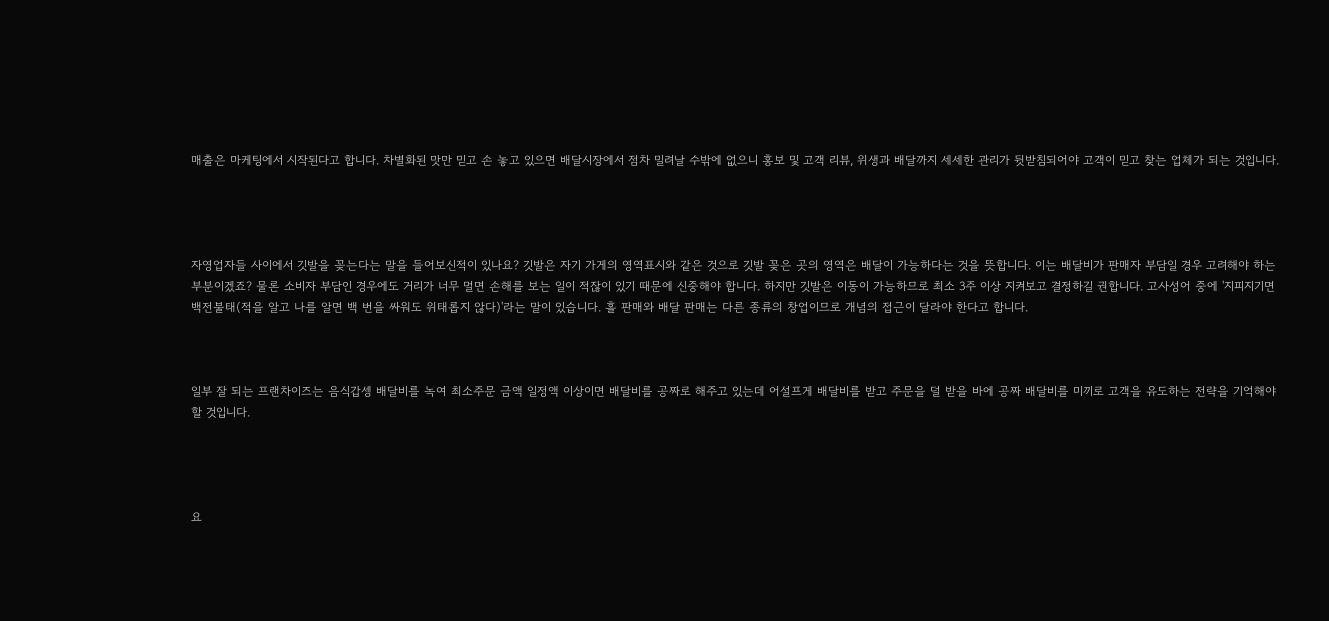매출은 마케팅에서 시작된다고 합니다. 차별화된 맛만 믿고 손 놓고 있으면 배달시장에서 점차 밀려날 수밖에 없으니 홍보 및 고객 리뷰, 위생과 배달까지 세세한 관리가 뒷받침되어야 고객이 믿고 찾는 업체가 되는 것입니다.




자영업자들 사이에서 깃발을 꽂는다는 말을 들어보신적이 있나요? 깃발은 자기 가게의 영역표시와 같은 것으로 깃발 꽂은 곳의 영역은 배달이 가능하다는 것을 뜻합니다. 이는 배달비가 판매자 부담일 경우 고려해야 하는 부분이겠죠? 물론 소비자 부담인 경우에도 거리가 너무 멀면 손해를 보는 일이 적잖이 있기 때문에 신중해야 합니다. 하지만 깃발은 이동이 가능하므로 최소 3주 이상 지켜보고 결정하길 권합니다. 고사성어 중에 '지피지기면 백전불태(적을 알고 나를 알면 백 번을 싸워도 위태롭지 않다)'라는 말이 있습니다. 홀 판매와 배달 판매는 다른 종류의 창업이므로 개념의 접근이 달라야 한다고 합니다.



일부 잘 되는 프랜차이즈는 음식갑셍 배달비를 녹여 최소주문 금액 일정액 이상이면 배달비를 공짜로 해주고 있는데 어설프게 배달비를 받고 주문을 덜 받을 바에 공짜 배달비를 미끼로 고객을 유도하는 전략을 기억해야 할 것입니다.




요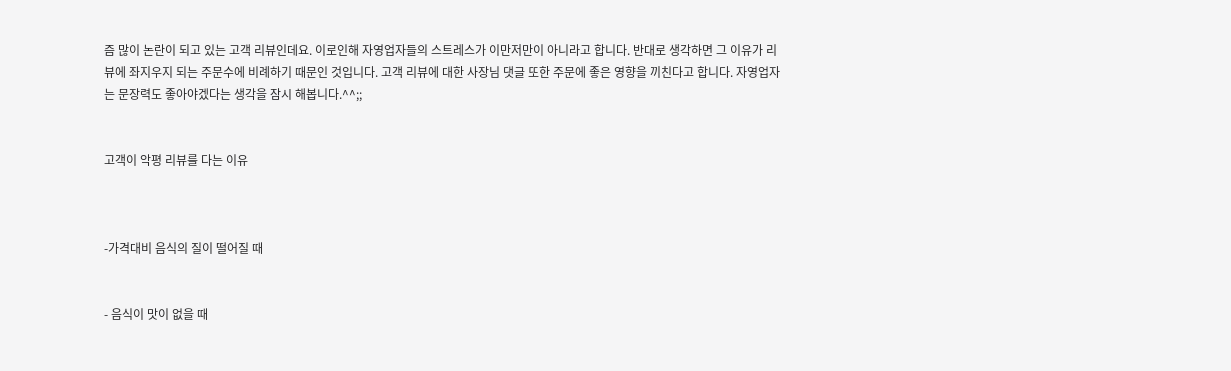즘 많이 논란이 되고 있는 고객 리뷰인데요. 이로인해 자영업자들의 스트레스가 이만저만이 아니라고 합니다. 반대로 생각하면 그 이유가 리뷰에 좌지우지 되는 주문수에 비례하기 때문인 것입니다. 고객 리뷰에 대한 사장님 댓글 또한 주문에 좋은 영향을 끼친다고 합니다. 자영업자는 문장력도 좋아야겠다는 생각을 잠시 해봅니다.^^;;


고객이 악평 리뷰를 다는 이유



-가격대비 음식의 질이 떨어질 때


- 음식이 맛이 없을 때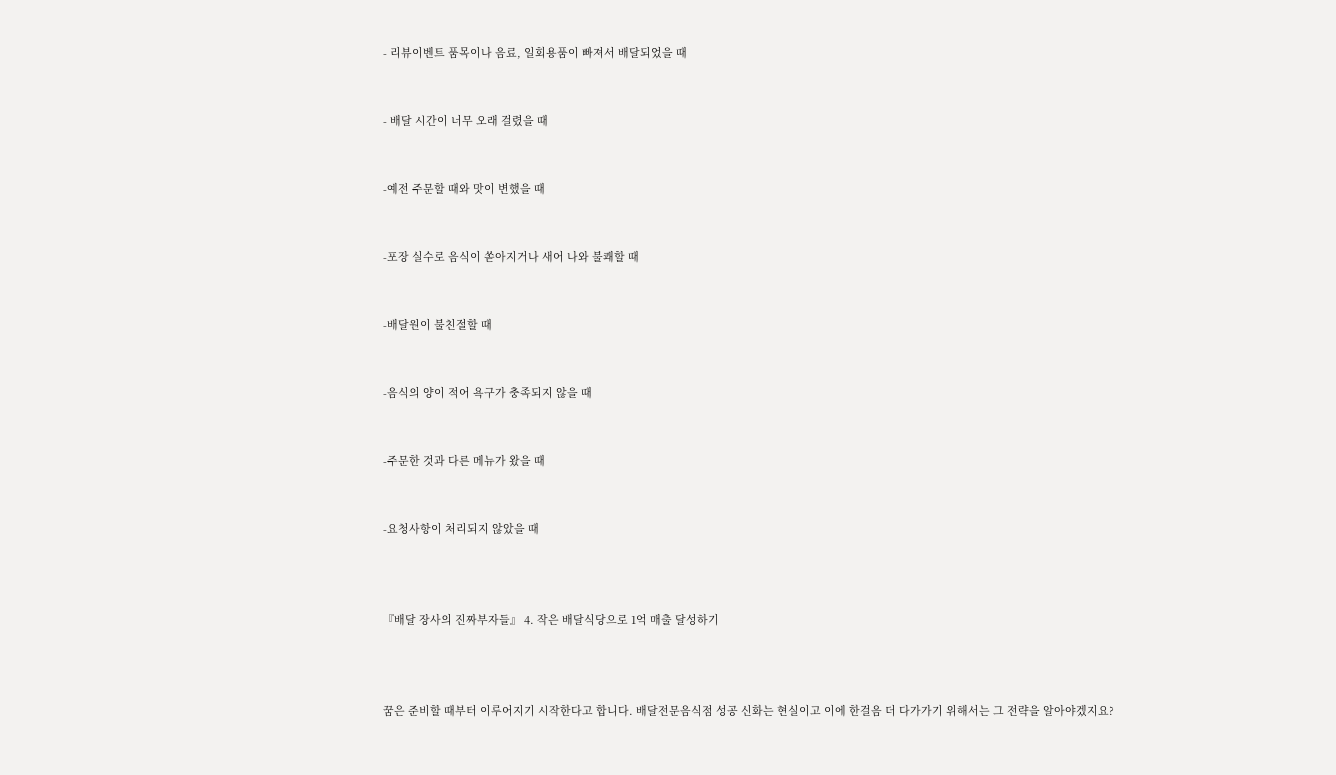- 리뷰이벤트 품목이나 음료, 일회용품이 빠져서 배달되었을 때


- 배달 시간이 너무 오래 걸렸을 때


-예전 주문할 때와 맛이 변했을 때


-포장 실수로 음식이 쏟아지거나 새어 나와 불쾌할 때


-배달원이 불친절할 때


-음식의 양이 적어 욕구가 충족되지 않을 때


-주문한 것과 다른 메뉴가 왔을 때


-요청사항이 처리되지 않았을 때



『배달 장사의 진짜부자들』 4. 작은 배달식당으로 1억 매출 달성하기



꿈은 준비할 때부터 이루어지기 시작한다고 합니다. 배달전문음식점 성공 신화는 현실이고 이에 한걸음 더 다가가기 위해서는 그 전략을 알아야겠지요?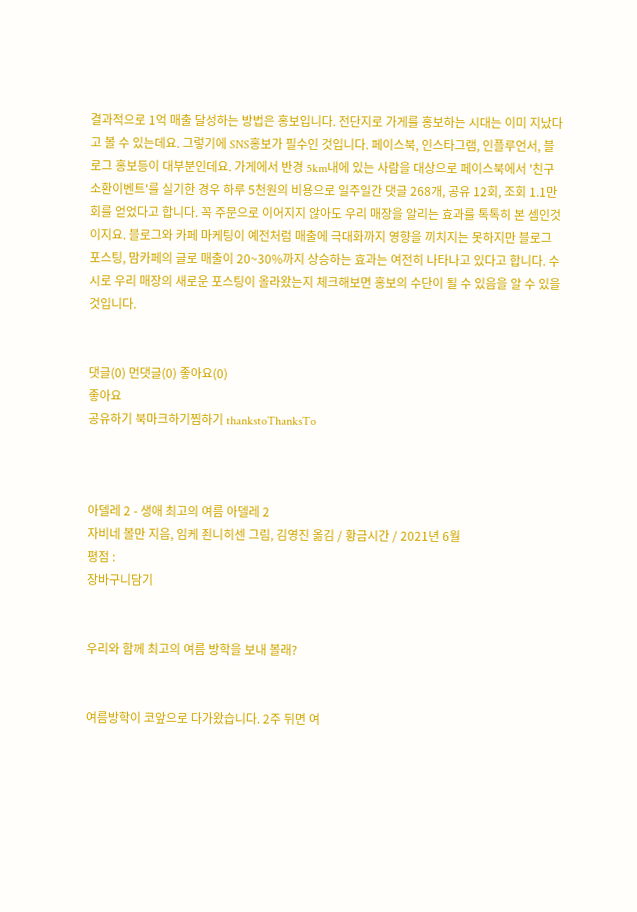결과적으로 1억 매출 달성하는 방법은 홍보입니다. 전단지로 가게를 홍보하는 시대는 이미 지났다고 볼 수 있는데요. 그렇기에 SNS홍보가 필수인 것입니다. 페이스북, 인스타그램, 인플루언서, 블로그 홍보등이 대부분인데요. 가게에서 반경 5km내에 있는 사람을 대상으로 페이스북에서 '친구소환이벤트'를 실기한 경우 하루 5천원의 비용으로 일주일간 댓글 268개, 공유 12회, 조회 1.1만회를 얻었다고 합니다. 꼭 주문으로 이어지지 않아도 우리 매장을 알리는 효과를 톡톡히 본 셈인것이지요. 블로그와 카페 마케팅이 예전처럼 매출에 극대화까지 영향을 끼치지는 못하지만 블로그 포스팅, 맘카페의 글로 매출이 20~30%까지 상승하는 효과는 여전히 나타나고 있다고 합니다. 수시로 우리 매장의 새로운 포스팅이 올라왔는지 체크해보면 홍보의 수단이 될 수 있음을 알 수 있을 것입니다.


댓글(0) 먼댓글(0) 좋아요(0)
좋아요
공유하기 북마크하기찜하기 thankstoThanksTo



아델레 2 - 생애 최고의 여름 아델레 2
자비네 볼만 지음, 임케 죈니히센 그림, 김영진 옮김 / 황금시간 / 2021년 6월
평점 :
장바구니담기


우리와 함께 최고의 여름 방학을 보내 볼래?


여름방학이 코앞으로 다가왔습니다. 2주 뒤면 여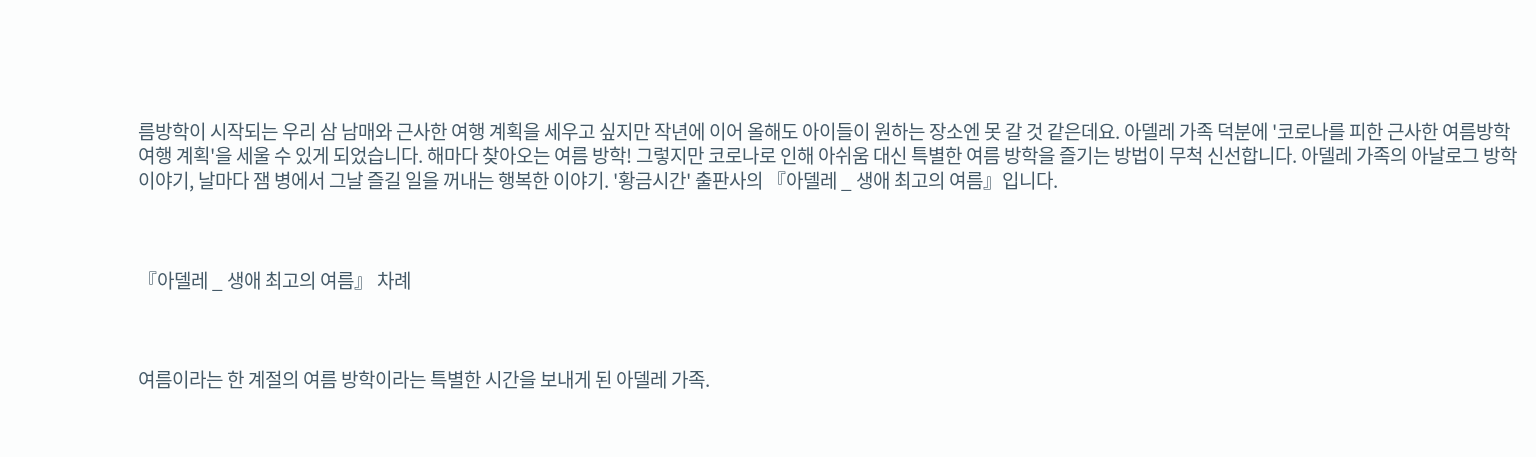름방학이 시작되는 우리 삼 남매와 근사한 여행 계획을 세우고 싶지만 작년에 이어 올해도 아이들이 원하는 장소엔 못 갈 것 같은데요. 아델레 가족 덕분에 '코로나를 피한 근사한 여름방학 여행 계획'을 세울 수 있게 되었습니다. 해마다 찾아오는 여름 방학! 그렇지만 코로나로 인해 아쉬움 대신 특별한 여름 방학을 즐기는 방법이 무척 신선합니다. 아델레 가족의 아날로그 방학 이야기, 날마다 잼 병에서 그날 즐길 일을 꺼내는 행복한 이야기. '황금시간' 출판사의 『아델레 _ 생애 최고의 여름』입니다.



『아델레 _ 생애 최고의 여름』 차례



여름이라는 한 계절의 여름 방학이라는 특별한 시간을 보내게 된 아델레 가족.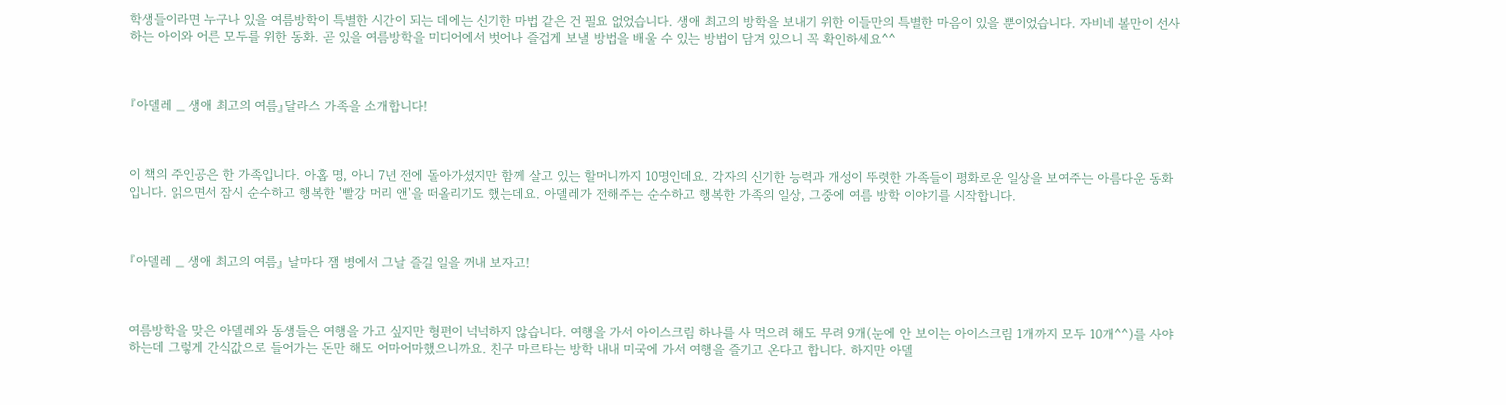학생들이라면 누구나 있을 여름방학이 특별한 시간이 되는 데에는 신기한 마법 같은 건 필요 없었습니다. 생애 최고의 방학을 보내기 위한 이들만의 특별한 마음이 있을 뿐이었습니다. 자비네 볼만이 선사하는 아이와 어른 모두를 위한 동화. 곧 있을 여름방학을 미디어에서 벗어나 즐겁게 보낼 방법을 배울 수 있는 방법이 담겨 있으니 꼭 확인하세요^^



『아델레 _ 생애 최고의 여름』달라스 가족을 소개합니다!



이 책의 주인공은 한 가족입니다. 아홉 명, 아니 7년 전에 돌아가셨지만 함께 살고 있는 할머니까지 10명인데요. 각자의 신기한 능력과 개성이 뚜렷한 가족들이 평화로운 일상을 보여주는 아름다운 동화입니다. 읽으면서 잠시 순수하고 행복한 '빨강 머리 앤'을 떠올리기도 했는데요. 아델레가 전해주는 순수하고 행복한 가족의 일상, 그중에 여름 방학 이야기를 시작합니다.



『아델레 _ 생애 최고의 여름』 날마다 잼 병에서 그날 즐길 일을 꺼내 보자고!



여름방학을 맞은 아델레와 동생들은 여행을 가고 싶지만 형편이 넉넉하지 않습니다. 여행을 가서 아이스크림 하나를 사 먹으려 해도 무려 9개(눈에 안 보이는 아이스크림 1개까지 모두 10개^^)를 사야 하는데 그렇게 간식값으로 들어가는 돈만 해도 어마어마했으니까요. 친구 마르타는 방학 내내 미국에 가서 여행을 즐기고 온다고 합니다. 하지만 아델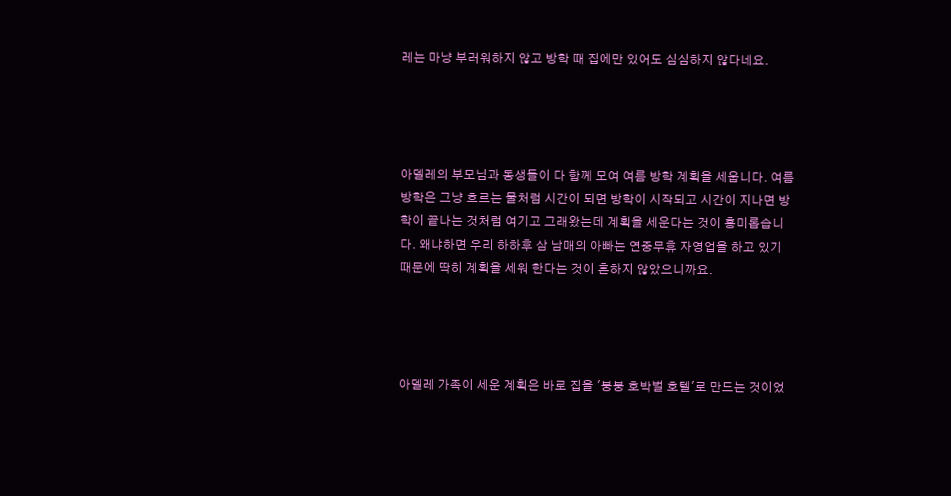레는 마냥 부러워하지 않고 방학 때 집에만 있어도 심심하지 않다네요.




아델레의 부모님과 동생들이 다 함께 모여 여름 방학 계획을 세웁니다. 여름방학은 그냥 흐르는 물처럼 시간이 되면 방학이 시작되고 시간이 지나면 방학이 끝나는 것처럼 여기고 그래왔는데 계획을 세운다는 것이 흥미롭습니다. 왜냐하면 우리 하하후 삼 남매의 아빠는 연중무휴 자영업을 하고 있기 때문에 딱히 계획을 세워 한다는 것이 흔하지 않았으니까요.




아델레 가족이 세운 계획은 바로 집을 '붕붕 호박벌 호텔'로 만드는 것이었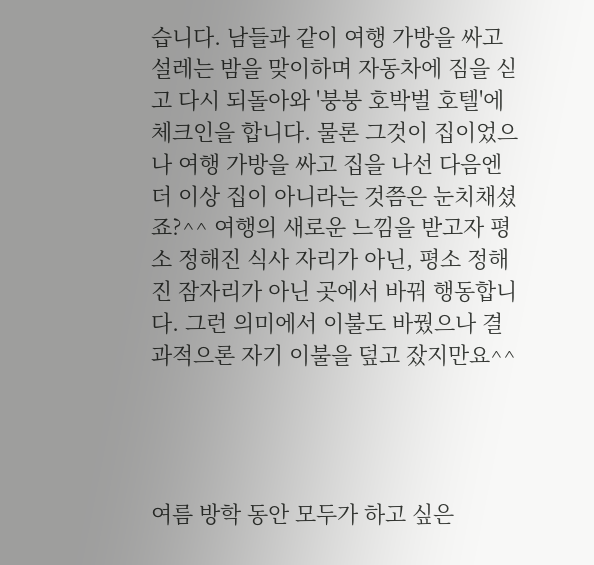습니다. 남들과 같이 여행 가방을 싸고 설레는 밤을 맞이하며 자동차에 짐을 싣고 다시 되돌아와 '붕붕 호박벌 호텔'에 체크인을 합니다. 물론 그것이 집이었으나 여행 가방을 싸고 집을 나선 다음엔 더 이상 집이 아니라는 것쯤은 눈치채셨죠?^^ 여행의 새로운 느낌을 받고자 평소 정해진 식사 자리가 아닌, 평소 정해진 잠자리가 아닌 곳에서 바꿔 행동합니다. 그런 의미에서 이불도 바꿨으나 결과적으론 자기 이불을 덮고 잤지만요^^




여름 방학 동안 모두가 하고 싶은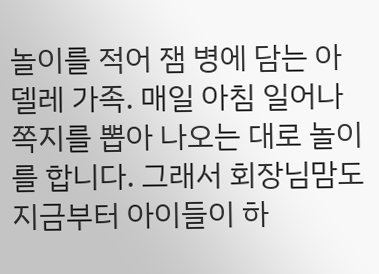놀이를 적어 잼 병에 담는 아델레 가족. 매일 아침 일어나 쪽지를 뽑아 나오는 대로 놀이를 합니다. 그래서 회장님맘도 지금부터 아이들이 하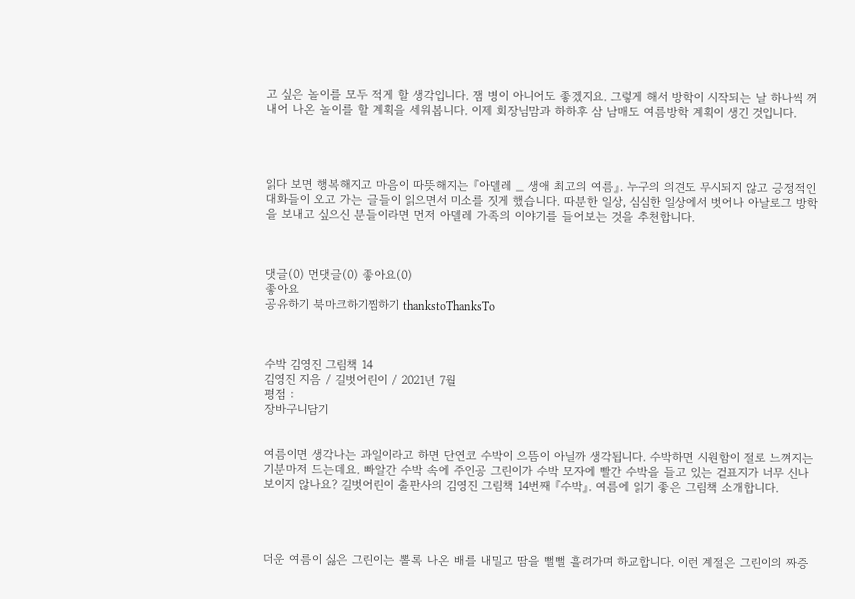고 싶은 놀이를 모두 적게 할 생각입니다. 잼 병이 아니어도 좋겠지요. 그렇게 해서 방학이 시작되는 날 하나씩 꺼내어 나온 놀이를 할 계획을 세워봅니다. 이제 회장님맘과 하하후 삼 남매도 여름방학 계획이 생긴 것입니다.




읽다 보면 행복해지고 마음이 따뜻해지는 『아델레 _ 생애 최고의 여름』. 누구의 의견도 무시되지 않고 긍정적인 대화들이 오고 가는 글들이 읽으면서 미소를 짓게 했습니다. 따분한 일상, 심심한 일상에서 벗어나 아날로그 방학을 보내고 싶으신 분들이라면 먼저 아델레 가족의 이야기를 들어보는 것을 추천합니다.



댓글(0) 먼댓글(0) 좋아요(0)
좋아요
공유하기 북마크하기찜하기 thankstoThanksTo



수박 김영진 그림책 14
김영진 지음 / 길벗어린이 / 2021년 7월
평점 :
장바구니담기


여름이면 생각나는 과일이라고 하면 단연코 수박이 으뜸이 아닐까 생각됩니다. 수박하면 시원함이 절로 느껴지는 기분마저 드는데요. 빠알간 수박 속에 주인공 그린이가 수박 모자에 빨간 수박을 들고 있는 겉표지가 너무 신나 보이지 않나요? 길벗어린이 출판사의 김영진 그림책 14번째 『수박』. 여름에 읽기 좋은 그림책 소개합니다.




더운 여름이 싫은 그린이는 뽈록 나온 배를 내밀고 땀을 뻘뻘 흘려가며 하교합니다. 이런 계절은 그린이의 짜증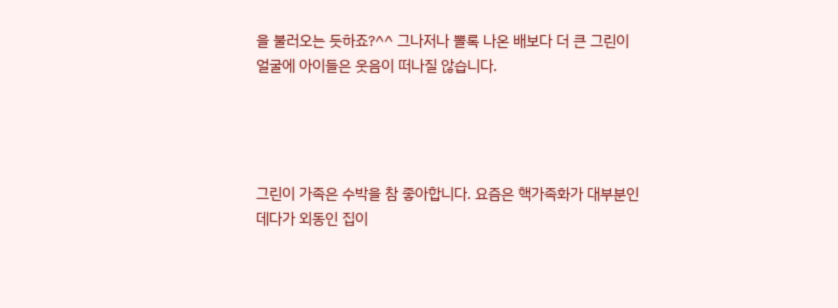을 불러오는 듯하죠?^^ 그나저나 뽈록 나온 배보다 더 큰 그린이 얼굴에 아이들은 웃음이 떠나질 않습니다.




그린이 가족은 수박을 참 좋아합니다. 요즘은 핵가족화가 대부분인데다가 외동인 집이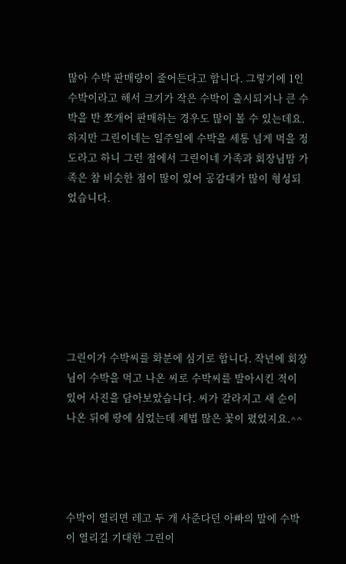많아 수박 판매량이 줄어든다고 합니다. 그렇기에 1인수박이라고 해서 크기가 작은 수박이 출시되거나 큰 수박을 반 쪼개어 판매하는 경우도 많이 볼 수 있는데요. 하지만 그린이네는 일주일에 수박을 세통 넘게 먹을 정도라고 하니 그런 점에서 그린이네 가족과 회장님맘 가족은 참 비슷한 점이 많이 있어 공감대가 많이 형성되었습니다.







그린이가 수박씨를 화분에 심기로 합니다. 작년에 회장님이 수박을 먹고 나온 씨로 수박씨를 발아시킨 적이 있어 사진을 담아보았습니다. 씨가 갈라지고 새 순이 나온 뒤에 땅에 심었는데 제법 많은 꽃이 폈었지요.^^




수박이 열리면 레고 두 개 사준다던 아빠의 말에 수박이 열리길 기대한 그린이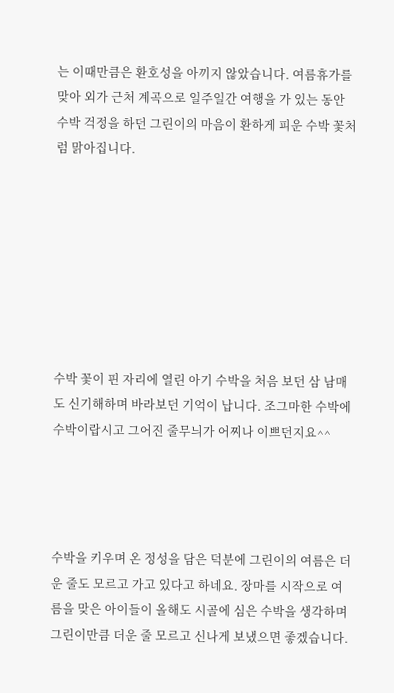는 이때만큼은 환호성을 아끼지 않았습니다. 여름휴가를 맞아 외가 근처 계곡으로 일주일간 여행을 가 있는 동안 수박 걱정을 하던 그린이의 마음이 환하게 피운 수박 꽃처럼 맑아집니다.








수박 꽃이 핀 자리에 열린 아기 수박을 처음 보던 삼 남매도 신기해하며 바라보던 기억이 납니다. 조그마한 수박에 수박이랍시고 그어진 줄무늬가 어찌나 이쁘던지요^^




수박을 키우며 온 정성을 담은 덕분에 그린이의 여름은 더운 줄도 모르고 가고 있다고 하네요. 장마를 시작으로 여름을 맞은 아이들이 올해도 시골에 심은 수박을 생각하며 그린이만큼 더운 줄 모르고 신나게 보냈으면 좋겠습니다.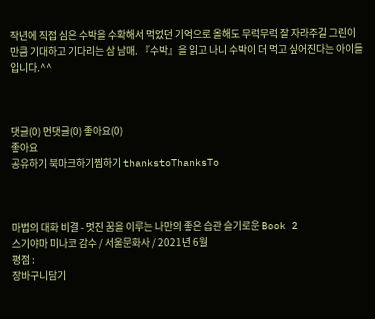작년에 직접 심은 수박을 수확해서 먹었던 기억으로 올해도 무럭무럭 잘 자라주길 그린이만큼 기대하고 기다리는 삼 남매. 『수박』을 읽고 나니 수박이 더 먹고 싶어진다는 아이들입니다.^^



댓글(0) 먼댓글(0) 좋아요(0)
좋아요
공유하기 북마크하기찜하기 thankstoThanksTo



마법의 대화 비결 - 멋진 꿈을 이루는 나만의 좋은 습관 슬기로운 Book 2
스기야마 미나코 감수 / 서울문화사 / 2021년 6월
평점 :
장바구니담기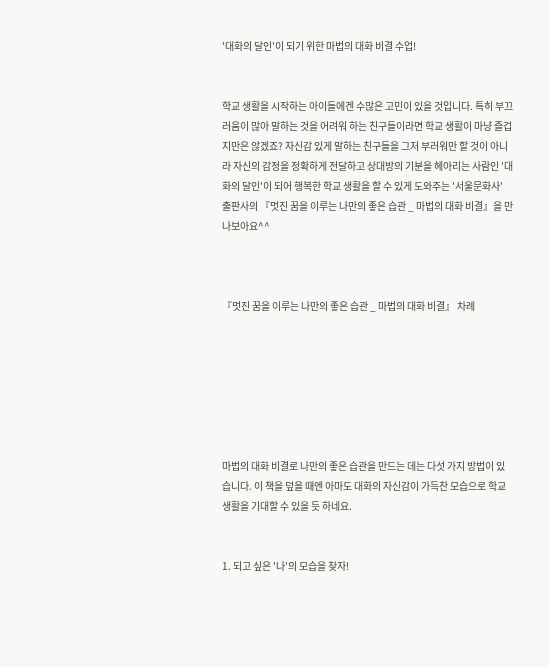'대화의 달인'이 되기 위한 마법의 대화 비결 수업!


학교 생활을 시작하는 아이들에겐 수많은 고민이 있을 것입니다. 특히 부끄러움이 많아 말하는 것을 어려워 하는 친구들이라면 학교 생활이 마냥 즐겁지만은 않겠죠? 자신감 있게 말하는 친구들을 그저 부러워만 할 것이 아니라 자신의 감정을 정확하게 전달하고 상대방의 기분을 헤아리는 사람인 '대화의 달인'이 되어 행복한 학교 생활을 할 수 있게 도와주는 '서울문화사' 출판사의 『멋진 꿈을 이루는 나만의 좋은 습관 _ 마법의 대화 비결』을 만나보아요^^



『멋진 꿈을 이루는 나만의 좋은 습관 _ 마법의 대화 비결』 차례







마법의 대화 비결로 나만의 좋은 습관을 만드는 데는 다섯 가지 방법이 있습니다. 이 책을 덮을 때엔 아마도 대화의 자신감이 가득찬 모습으로 학교생활을 기대할 수 있을 듯 하네요.


1. 되고 싶은 '나'의 모습을 찾자!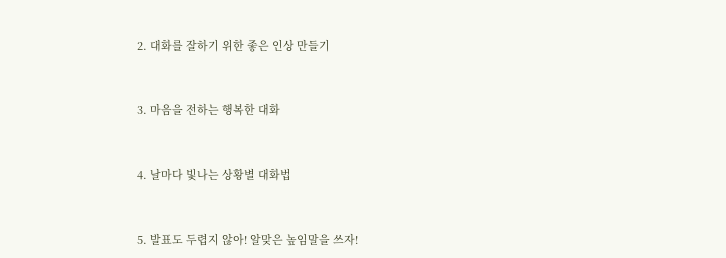2. 대화를 잘하기 위한 좋은 인상 만들기


3. 마음을 전하는 행복한 대화


4. 날마다 빛나는 상황별 대화법


5. 발표도 두렵지 않아! 알맞은 높임말을 쓰자!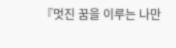『멋진 꿈을 이루는 나만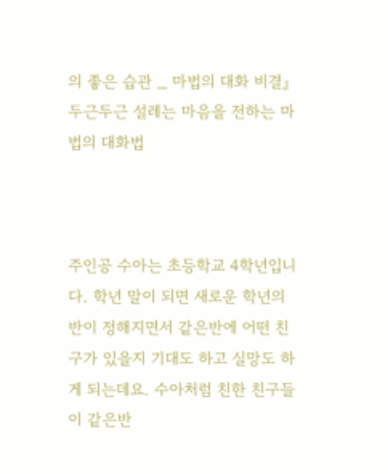의 좋은 습관 _ 마법의 대화 비결』 두근두근 설레는 마음을 전하는 마법의 대화법



주인공 수아는 초등학교 4학년입니다. 학년 말이 되면 새로운 학년의 반이 정해지면서 같은반에 어떤 친구가 있을지 기대도 하고 실망도 하게 되는데요. 수아처럼 친한 친구들이 같은반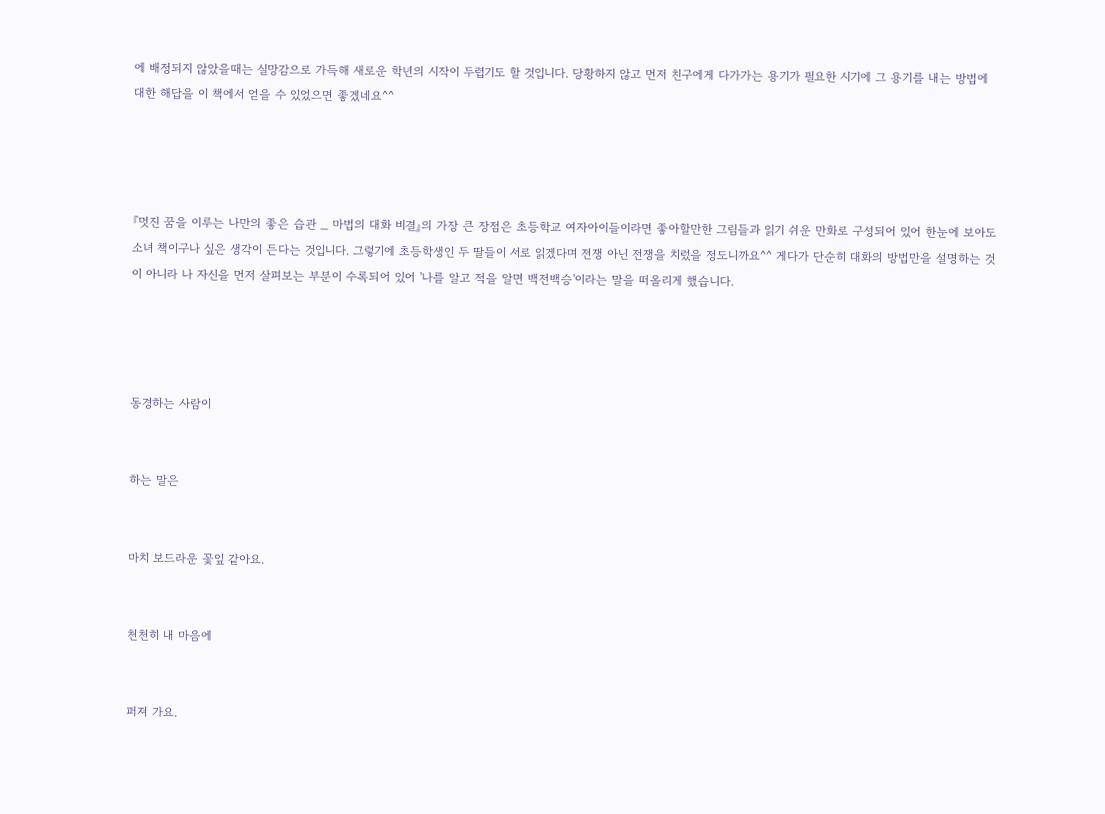에 배정되지 않았을때는 실망감으로 가득해 새로운 학년의 시작이 두렵기도 할 것입니다. 당황하지 않고 먼저 친구에게 다가가는 용기가 필요한 시기에 그 용기를 내는 방법에 대한 해답을 이 책에서 얻을 수 있었으면 좋겠네요^^




『멋진 꿈을 이루는 나만의 좋은 습관 _ 마법의 대화 비결』의 가장 큰 장점은 초등학교 여자아이들이라면 좋아할만한 그림들과 읽기 쉬운 만화로 구성되어 있어 한눈에 보아도 소녀 책이구나 싶은 생각이 든다는 것입니다. 그렇기에 초등학생인 두 딸들이 서로 읽겠다며 전쟁 아닌 전쟁을 치렀을 정도니까요^^ 게다가 단순히 대화의 방법만을 설명하는 것이 아니라 나 자신을 먼저 살펴보는 부분이 수록되어 있어 '나를 알고 적을 알면 백전백승'이라는 말을 떠올리게 했습니다.




동경하는 사람이


하는 말은


마치 보드라운 꽃잎 같아요.


천천히 내 마음에


퍼져 가요.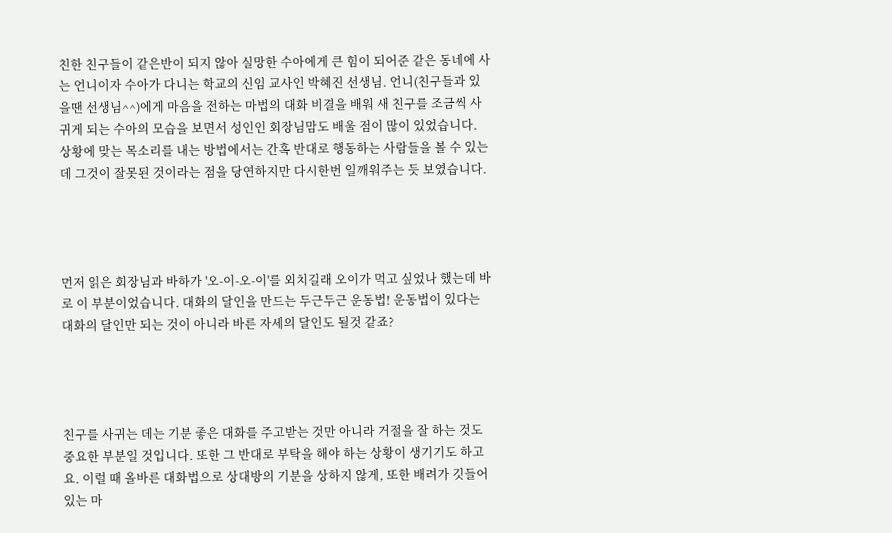친한 친구들이 같은반이 되지 않아 실망한 수아에게 큰 힘이 되어준 같은 동네에 사는 언니이자 수아가 다니는 학교의 신임 교사인 박혜진 선생님. 언니(친구들과 있을땐 선생님^^)에게 마음을 전하는 마법의 대화 비결을 배워 새 친구를 조금씩 사귀게 되는 수아의 모습을 보면서 성인인 회장님맘도 배울 점이 많이 있었습니다. 상황에 맞는 목소리를 내는 방법에서는 간혹 반대로 행동하는 사람들을 볼 수 있는데 그것이 잘못된 것이라는 점을 당연하지만 다시한번 일깨워주는 듯 보였습니다.




먼저 읽은 회장님과 바하가 '오-이-오-이'를 외치길래 오이가 먹고 싶었나 했는데 바로 이 부분이었습니다. 대화의 달인을 만드는 두근두근 운동법! 운동법이 있다는 대화의 달인만 되는 것이 아니라 바른 자세의 달인도 될것 같죠?




친구를 사귀는 데는 기분 좋은 대화를 주고받는 것만 아니라 거절을 잘 하는 것도 중요한 부분일 것입니다. 또한 그 반대로 부탁을 해야 하는 상황이 생기기도 하고요. 이럴 때 올바른 대화법으로 상대방의 기분을 상하지 않게, 또한 배려가 깃들어 있는 마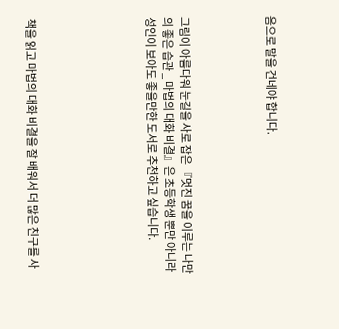음으로 말을 건네야 합니다.




그림이 아름다워 눈길을 사로 잡은 『멋진 꿈을 이루는 나만의 좋은 습관 _ 마법의 대화 비결』은 초등학생 뿐만 아니라 성인이 보아도 좋을만한 도서로 추천하고 싶습니다.






책을 읽고 마법의 대화 비결을 잘 배워서 더 많은 친구를 사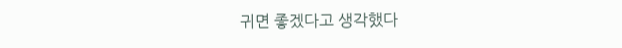귀면 좋겠다고 생각했다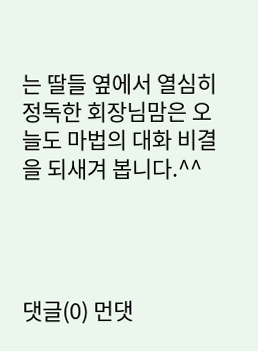는 딸들 옆에서 열심히 정독한 회장님맘은 오늘도 마법의 대화 비결을 되새겨 봅니다.^^




댓글(0) 먼댓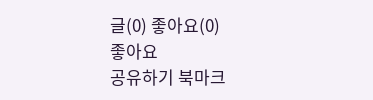글(0) 좋아요(0)
좋아요
공유하기 북마크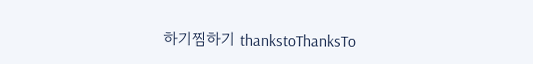하기찜하기 thankstoThanksTo